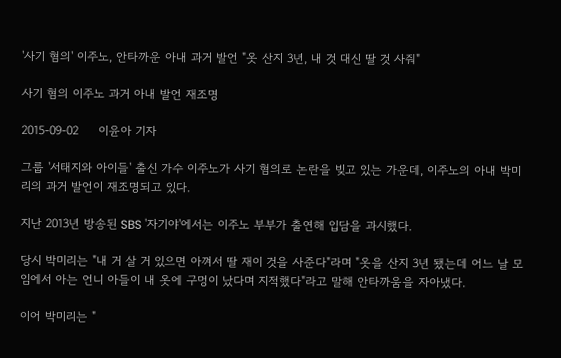'사기 혐의' 이주노, 안타까운 아내 과거 발언 "옷 산지 3년, 내 것 대신 딸 것 사줘"

사기 혐의 이주노 과거 아내 발언 재조명

2015-09-02     이윤아 기자

그룹 '서태지와 아이들' 출신 가수 이주노가 사기 혐의로 논란을 빚고 있는 가운데, 이주노의 아내 박미리의 과거 발언이 재조명되고 있다.

지난 2013년 방송된 SBS '자기야'에서는 이주노 부부가 출연해 입담을 과시했다.

당시 박미리는 "내 거 살 거 있으면 아껴서 딸 재이 것을 사준다"라며 "옷을 산지 3년 됐는데 어느 날 모임에서 아는 언니 아들이 내 옷에 구멍이 났다며 지적했다"라고 말해 안타까움을 자아냈다.

이어 박미리는 "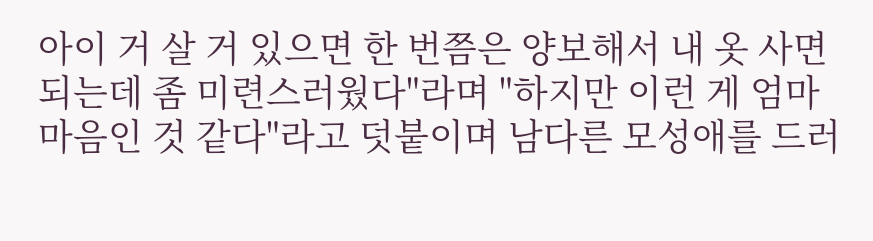아이 거 살 거 있으면 한 번쯤은 양보해서 내 옷 사면 되는데 좀 미련스러웠다"라며 "하지만 이런 게 엄마 마음인 것 같다"라고 덧붙이며 남다른 모성애를 드러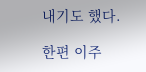내기도 했다.

한편 이주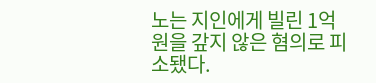노는 지인에게 빌린 1억 원을 갚지 않은 혐의로 피소됐다.